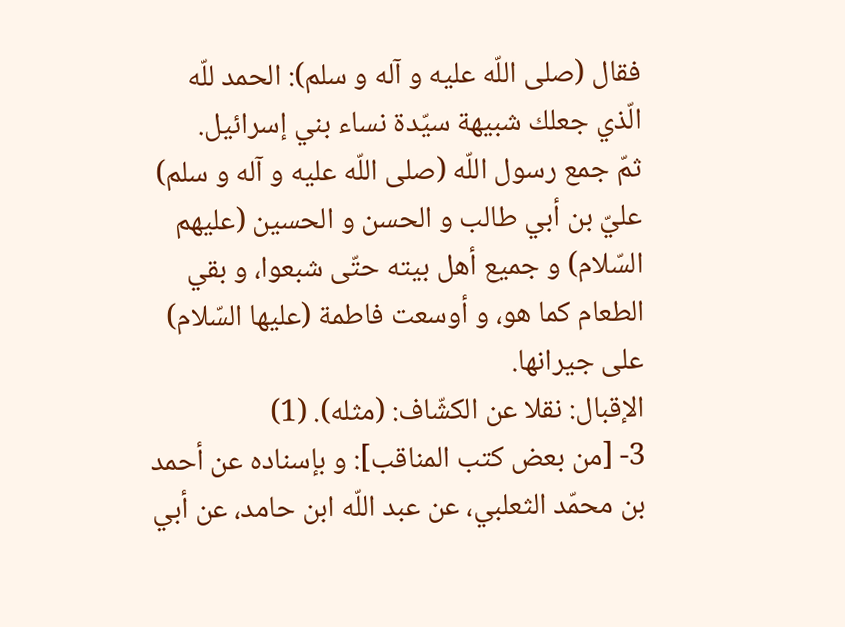فقال (صلى اللّه عليه و آله و سلم): الحمد للّه الّذي جعلك شبيهة سيّدة نساء بني إسرائيل.
ثمّ جمع رسول اللّه (صلى اللّه عليه و آله و سلم) عليّ بن أبي طالب و الحسن و الحسين (عليهم السّلام) و جميع أهل بيته حتّى شبعوا، و بقي الطعام كما هو، و أوسعت فاطمة (عليها السّلام) على جيرانها.
الإقبال: نقلا عن الكشّاف: (مثله). (1)
3- [من بعض كتب المناقب]: و بإسناده عن أحمد بن محمّد الثعلبي، عن عبد اللّه ابن حامد، عن أبي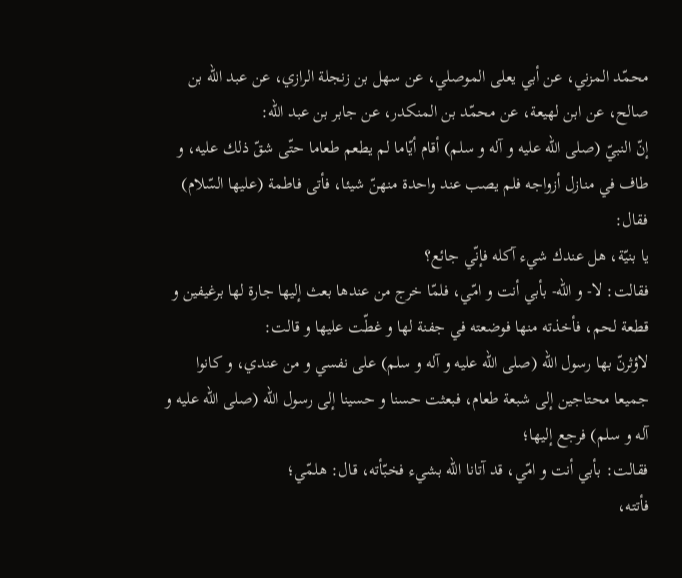محمّد المزني، عن أبي يعلى الموصلي، عن سهل بن زنجلة الرازي، عن عبد اللّه بن صالح، عن ابن لهيعة، عن محمّد بن المنكدر، عن جابر بن عبد اللّه:
إنّ النبيّ (صلى اللّه عليه و آله و سلم) أقام أيّاما لم يطعم طعاما حتّى شقّ ذلك عليه، و طاف في منازل أزواجه فلم يصب عند واحدة منهنّ شيئا، فأتى فاطمة (عليها السّلام) فقال:
يا بنيّة، هل عندك شيء آكله فإنّي جائع؟
فقالت: لا- و اللّه- بأبي أنت و امّي، فلمّا خرج من عندها بعث إليها جارة لها برغيفين و قطعة لحم، فأخذته منها فوضعته في جفنة لها و غطّت عليها و قالت:
لاؤثرنّ بها رسول اللّه (صلى اللّه عليه و آله و سلم) على نفسي و من عندي، و كانوا جميعا محتاجين إلى شبعة طعام، فبعثت حسنا و حسينا إلى رسول اللّه (صلى اللّه عليه و آله و سلم) فرجع إليها؛
فقالت: بأبي أنت و امّي، قد آتانا اللّه بشيء فخبّأته، قال: هلمّي؛
فأتته،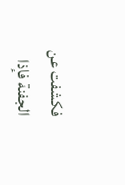فكشفت عن الجفنة فإذا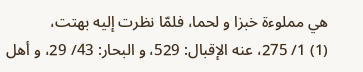هي مملوءة خبزا و لحما، فلمّا نظرت إليه بهتت،
(1) 1/ 275، عنه الإقبال: 529، و البحار: 43/ 29، و أهل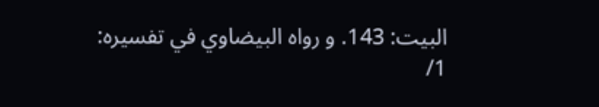البيت: 143. و رواه البيضاوي في تفسيره:
1/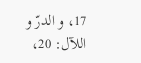17، و الدرّ و اللآل: 20،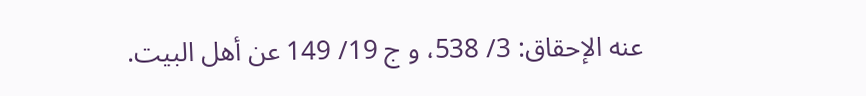عنه الإحقاق: 3/ 538، و ج 19/ 149 عن أهل البيت.